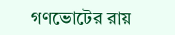গণভোটের রায়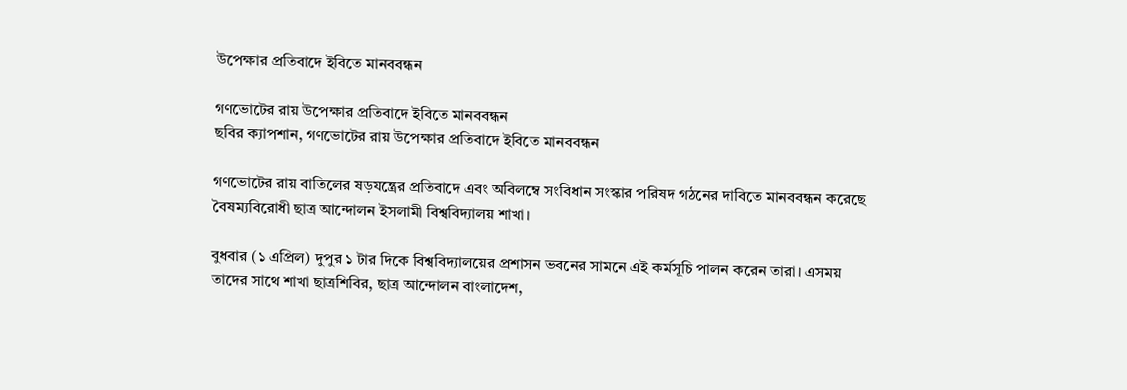উপেক্ষার প্রতিবাদে ইবিতে মানববন্ধন

গণভোটের রায় উপেক্ষার প্রতিবাদে ইবিতে মানববন্ধন
ছবির ক্যাপশান, গণভোটের রায় উপেক্ষার প্রতিবাদে ইবিতে মানববন্ধন

গণভোটের রায় বাতিলের ষড়যন্ত্রের প্রতিবাদে এবং অবিলম্বে সংবিধান সংস্কার পরিষদ গঠনের দাবিতে মানববন্ধন করেছে বৈষম্যবিরোধী ছাত্র আন্দোলন ইসলামী বিশ্ববিদ্যালয় শাখা।

বুধবার (১ এপ্রিল) দুপুর ১ টার দিকে বিশ্ববিদ্যালয়ের প্রশাসন ভবনের সামনে এই কর্মসূচি পালন করেন তারা। এসময় তাদের সাথে শাখা ছাত্রশিবির, ছাত্র আন্দোলন বাংলাদেশ,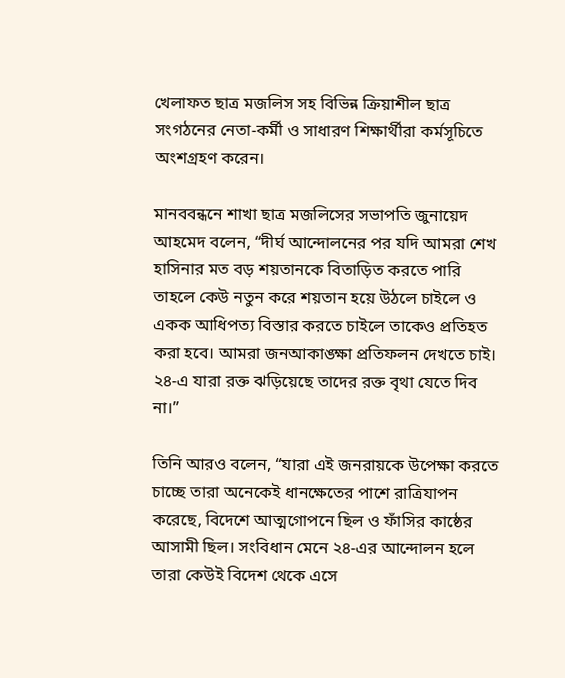খেলাফত ছাত্র মজলিস সহ বিভিন্ন ক্রিয়াশীল ছাত্র সংগঠনের নেতা-কর্মী ও সাধারণ শিক্ষার্থীরা কর্মসূচিতে অংশগ্রহণ করেন।

মানববন্ধনে শাখা ছাত্র মজলিসের সভাপতি জুনায়েদ আহমেদ বলেন, “দীর্ঘ আন্দোলনের পর যদি আমরা শেখ হাসিনার মত বড় শয়তানকে বিতাড়িত করতে পারি তাহলে কেউ নতুন করে শয়তান হয়ে উঠলে চাইলে ও একক আধিপত্য বিস্তার করতে চাইলে তাকেও প্রতিহত করা হবে। আমরা জনআকাঙ্ক্ষা প্রতিফলন দেখতে চাই। ২৪-এ যারা রক্ত ঝড়িয়েছে তাদের রক্ত বৃথা যেতে দিব না।”

তিনি আরও বলেন, “যারা এই জনরায়কে উপেক্ষা করতে চাচ্ছে তারা অনেকেই ধানক্ষেতের পাশে রাত্রিযাপন করেছে, বিদেশে আত্মগোপনে ছিল ও ফাঁসির কাষ্ঠের আসামী ছিল। সংবিধান মেনে ২৪-এর আন্দোলন হলে তারা কেউই বিদেশ থেকে এসে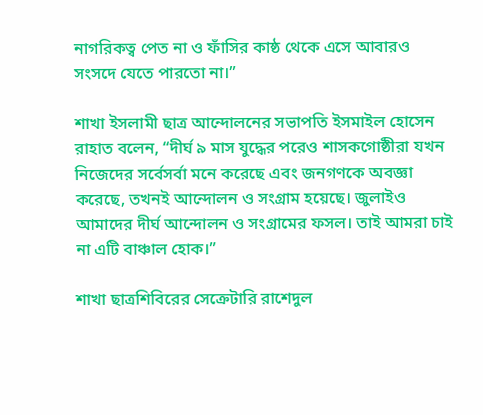নাগরিকত্ব পেত না ও ফাঁসির কাষ্ঠ থেকে এসে আবারও সংসদে যেতে পারতো না।”

শাখা ইসলামী ছাত্র আন্দোলনের সভাপতি ইসমাইল হোসেন রাহাত বলেন, “দীর্ঘ ৯ মাস যুদ্ধের পরেও শাসকগোষ্ঠীরা যখন নিজেদের সর্বেসর্বা মনে করেছে এবং জনগণকে অবজ্ঞা করেছে, তখনই আন্দোলন ও সংগ্রাম হয়েছে। জুলাইও আমাদের দীর্ঘ আন্দোলন ও সংগ্রামের ফসল। তাই আমরা চাই না এটি বাঞ্চাল হোক।”

শাখা ছাত্রশিবিরের সেক্রেটারি রাশেদুল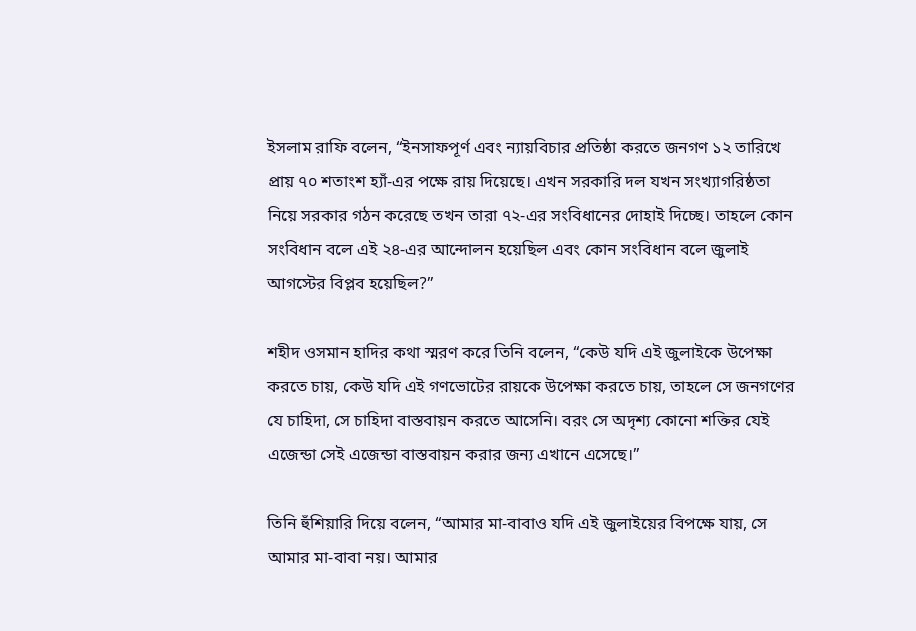ইসলাম রাফি বলেন, “ইনসাফপূর্ণ এবং ন্যায়বিচার প্রতিষ্ঠা করতে জনগণ ১২ তারিখে প্রায় ৭০ শতাংশ হ্যাঁ-এর পক্ষে রায় দিয়েছে। এখন সরকারি দল যখন সংখ্যাগরিষ্ঠতা নিয়ে সরকার গঠন করেছে তখন তারা ৭২-এর সংবিধানের দোহাই দিচ্ছে। তাহলে কোন সংবিধান বলে এই ২৪-এর আন্দোলন হয়েছিল এবং কোন সংবিধান বলে জুলাই আগস্টের বিপ্লব হয়েছিল?”

শহীদ ওসমান হাদির কথা স্মরণ করে তিনি বলেন, “কেউ যদি এই জুলাইকে উপেক্ষা করতে চায়, কেউ যদি এই গণভোটের রায়কে উপেক্ষা করতে চায়, তাহলে সে জনগণের যে চাহিদা, সে চাহিদা বাস্তবায়ন করতে আসেনি। বরং সে অদৃশ্য কোনো শক্তির যেই এজেন্ডা সেই এজেন্ডা বাস্তবায়ন করার জন্য এখানে এসেছে।”

তিনি হুঁশিয়ারি দিয়ে বলেন, “আমার মা-বাবাও যদি এই জুলাইয়ের বিপক্ষে যায়, সে আমার মা-বাবা নয়। আমার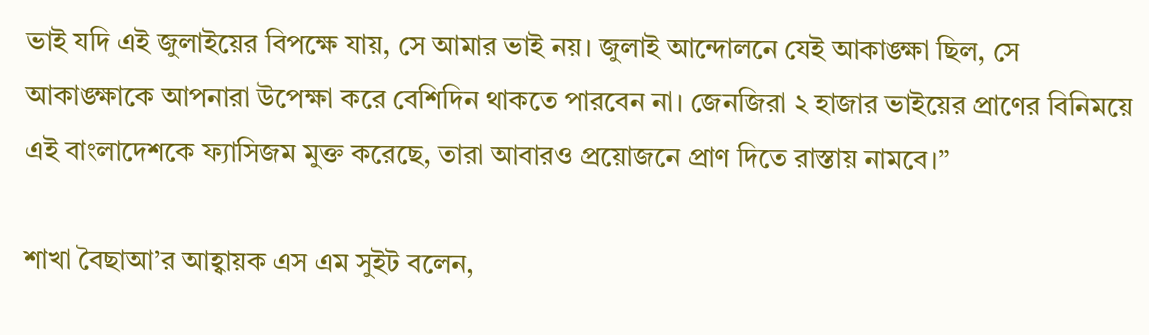ভাই যদি এই জুলাইয়ের বিপক্ষে যায়, সে আমার ভাই নয়। জুলাই আন্দোলনে যেই আকাঙ্ক্ষা ছিল, সে আকাঙ্ক্ষাকে আপনারা উপেক্ষা করে বেশিদিন থাকতে পারবেন না। জেনজিরা ২ হাজার ভাইয়ের প্রাণের বিনিময়ে এই বাংলাদেশকে ফ্যাসিজম মুক্ত করেছে, তারা আবারও প্রয়োজনে প্রাণ দিতে রাস্তায় নামবে।”

শাখা বৈছাআ’র আহ্বায়ক এস এম সুইট বলেন,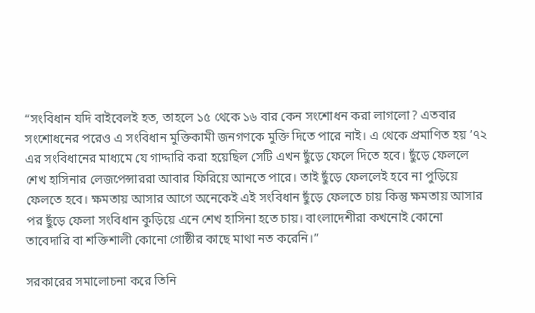“সংবিধান যদি বাইবেলই হত, তাহলে ১৫ থেকে ১৬ বার কেন সংশোধন করা লাগলো? এতবার সংশোধনের পরেও এ সংবিধান মুক্তিকামী জনগণকে মুক্তি দিতে পারে নাই। এ থেকে প্রমাণিত হয় ’৭২ এর সংবিধানের মাধ্যমে যে গাদ্দারি করা হয়েছিল সেটি এখন ছুঁড়ে ফেলে দিতে হবে। ছুঁড়ে ফেললে শেখ হাসিনার লেজপেন্সাররা আবার ফিরিয়ে আনতে পারে। তাই ছুঁড়ে ফেললেই হবে না পুড়িয়ে ফেলতে হবে। ক্ষমতায় আসার আগে অনেকেই এই সংবিধান ছুঁড়ে ফেলতে চায় কিন্তু ক্ষমতায় আসার পর ছুঁড়ে ফেলা সংবিধান কুড়িয়ে এনে শেখ হাসিনা হতে চায়। বাংলাদেশীরা কখনোই কোনো তাবেদারি বা শক্তিশালী কোনো গোষ্ঠীর কাছে মাথা নত করেনি।”

সরকারের সমালোচনা করে তিনি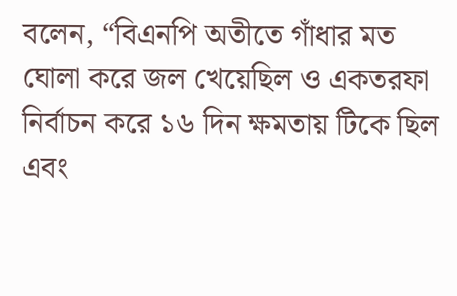বলেন, “বিএনপি অতীতে গাঁধার মত ঘোলা করে জল খেয়েছিল ও একতরফা নির্বাচন করে ১৬ দিন ক্ষমতায় টিকে ছিল এবং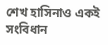শেখ হাসিনাও একই সংবিধান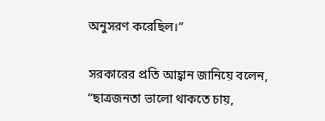অনুসরণ করেছিল।”

সরকারের প্রতি আহ্বান জানিয়ে বলেন, “ছাত্রজনতা ভালো থাকতে চায়,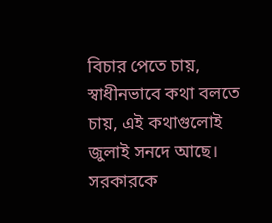বিচার পেতে চায়, স্বাধীনভাবে কথা বলতে চায়, এই কথাগুলোই জুলাই সনদে আছে। সরকারকে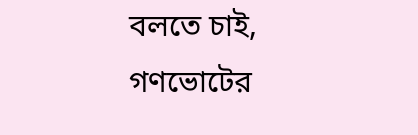বলতে চাই, গণভোটের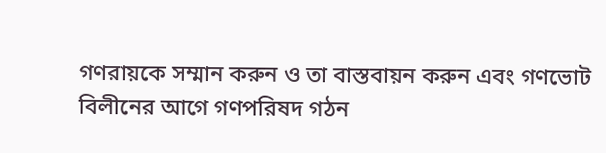গণরায়কে সম্মান করুন ও তা বাস্তবায়ন করুন এবং গণভোট বিলীনের আগে গণপরিষদ গঠন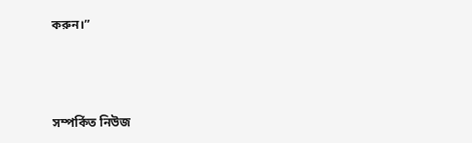করুন।”



সম্পর্কিত নিউজ